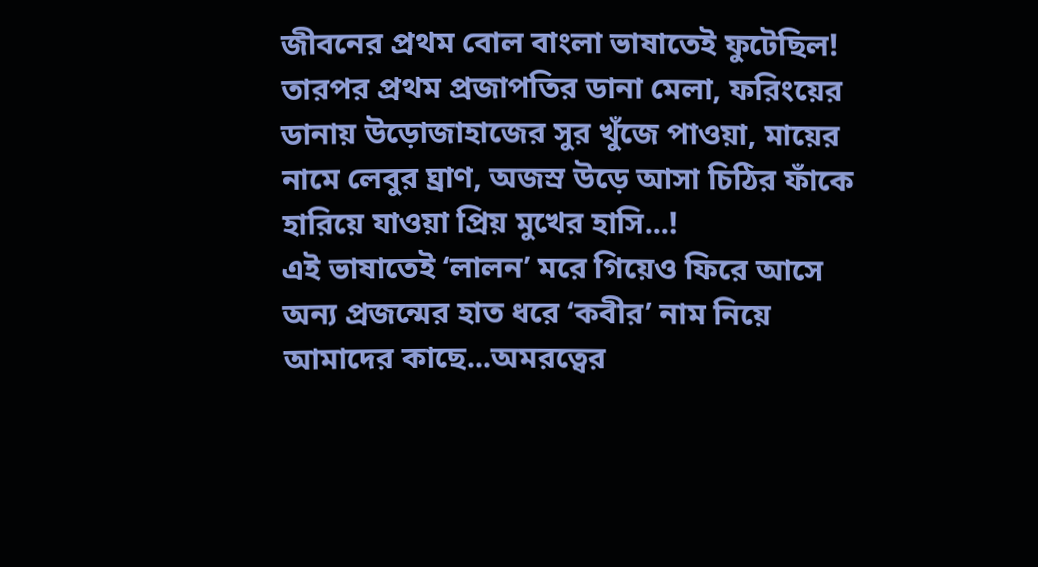জীবনের প্রথম বোল বাংলা ভাষাতেই ফুটেছিল! তারপর প্রথম প্রজাপতির ডানা মেলা, ফরিংয়ের ডানায় উড়োজাহাজের সুর খুঁজে পাওয়া, মায়ের নামে লেবুর ঘ্রাণ, অজস্র উড়ে আসা চিঠির ফাঁকে হারিয়ে যাওয়া প্রিয় মুখের হাসি...!
এই ভাষাতেই ‘লালন’ মরে গিয়েও ফিরে আসে অন্য প্রজন্মের হাত ধরে ‘কবীর’ নাম নিয়ে আমাদের কাছে...অমরত্বের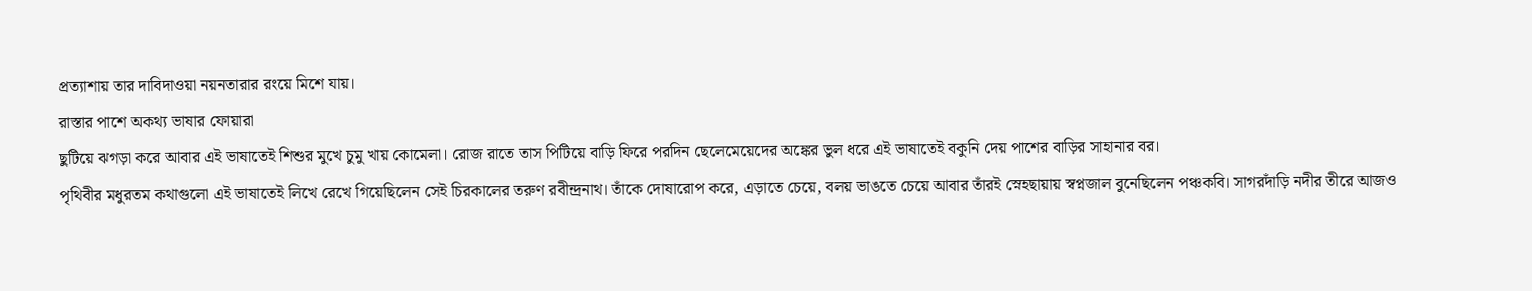প্রত্যাশায় তার দাবিদাওয়া নয়নতারার রংয়ে মিশে যায়।
রাস্তার পাশে অকথ্য ভাষার ফোয়ারা
ছুটিয়ে ঝগড়া করে আবার এই ভাষাতেই শিশুর মুখে চুমু খায় কোমেলা। রোজ রাতে তাস পিটিয়ে বাড়ি ফিরে পরদিন ছেলেমেয়েদের অঙ্কের ভুল ধরে এই ভাষাতেই বকুনি দেয় পাশের বাড়ির সাহানার বর।
পৃথিবীর মধুরতম কথাগুলো এই ভাষাতেই লিখে রেখে গিয়েছিলেন সেই চিরকালের তরুণ রবীন্দ্রনাথ। তাঁকে দোষারোপ করে, এড়াতে চেয়ে, বলয় ভাঙতে চেয়ে আবার তাঁরই স্নেহছায়ায় স্বপ্নজাল বুনেছিলেন পঞ্চকবি। সাগরদাঁড়ি নদীর তীরে আজও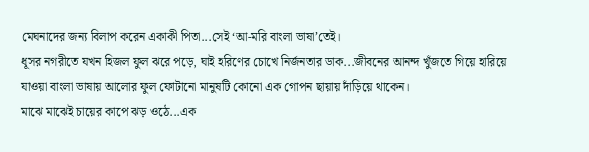মেঘনাদের জন্য বিলাপ করেন একাকী পিতা...সেই ‘আ-মরি বাংলা ভাষা’তেই।
ধূসর নগরীতে যখন হিজল ফুল ঝরে পড়ে, ঘাই হরিণের চোখে নির্জনতার ডাক...জীবনের আনন্দ খুঁজতে গিয়ে হারিয়ে যাওয়া বাংলা ভাষায় আলোর ফুল ফোটানো মানুষটি কোনো এক গোপন ছায়ায় দাঁড়িয়ে থাকেন।
মাঝে মাঝেই চায়ের কাপে ঝড় ওঠে...এক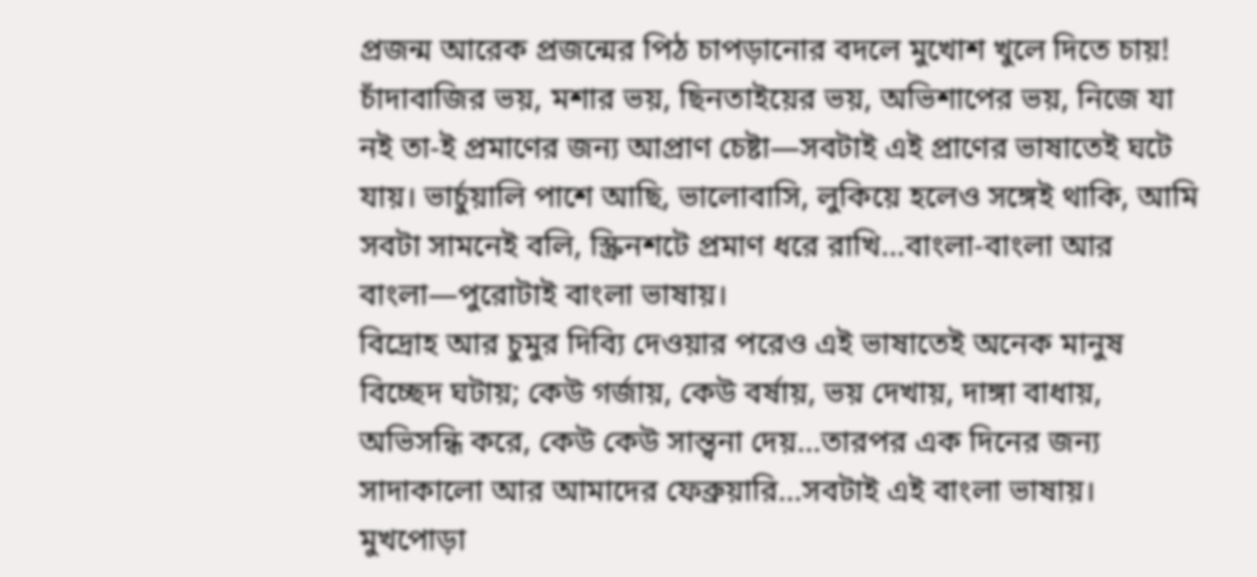প্রজন্ম আরেক প্রজন্মের পিঠ চাপড়ানোর বদলে মুখোশ খুলে দিতে চায়! চাঁদাবাজির ভয়, মশার ভয়, ছিনতাইয়ের ভয়, অভিশাপের ভয়, নিজে যা নই তা-ই প্রমাণের জন্য আপ্রাণ চেষ্টা—সবটাই এই প্রাণের ভাষাতেই ঘটে যায়। ভার্চুয়ালি পাশে আছি, ভালোবাসি, লুকিয়ে হলেও সঙ্গেই থাকি, আমি সবটা সামনেই বলি, স্ক্রিনশটে প্রমাণ ধরে রাখি...বাংলা-বাংলা আর বাংলা—পুরোটাই বাংলা ভাষায়।
বিদ্রোহ আর চুমুর দিব্যি দেওয়ার পরেও এই ভাষাতেই অনেক মানুষ বিচ্ছেদ ঘটায়; কেউ গর্জায়, কেউ বর্ষায়, ভয় দেখায়, দাঙ্গা বাধায়, অভিসন্ধি করে, কেউ কেউ সান্ত্বনা দেয়...তারপর এক দিনের জন্য সাদাকালো আর আমাদের ফেব্রুয়ারি...সবটাই এই বাংলা ভাষায়।
মুখপোড়া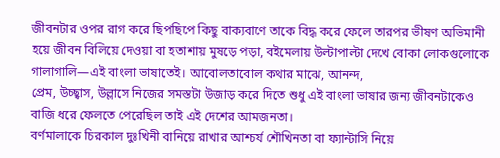জীবনটার ওপর রাগ করে ছিপছিপে কিছু বাক্যবাণে তাকে বিদ্ধ করে ফেলে তারপর ভীষণ অভিমানী হয়ে জীবন বিলিয়ে দেওয়া বা হতাশায় মুষড়ে পড়া, বইমেলায় উল্টাপাল্টা দেখে বোকা লোকগুলোকে গালাগালি—এই বাংলা ভাষাতেই। আবোলতাবোল কথার মাঝে, আনন্দ,
প্রেম, উচ্ছ্বাস, উল্লাসে নিজের সমস্তটা উজাড় করে দিতে শুধু এই বাংলা ভাষার জন্য জীবনটাকেও বাজি ধরে ফেলতে পেরেছিল তাই এই দেশের আমজনতা।
বর্ণমালাকে চিরকাল দুঃখিনী বানিয়ে রাখার আশ্চর্য শৌখিনতা বা ফ্যান্টাসি নিয়ে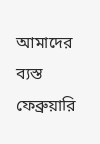আমাদের ব্যস্ত ফেব্রুয়ারি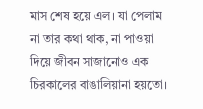মাস শেষ হয়ে এল। যা পেলাম না তার কথা থাক, না পাওয়া দিয়ে জীবন সাজানোও এক চিরকালের বাঙালিয়ানা হয়তো।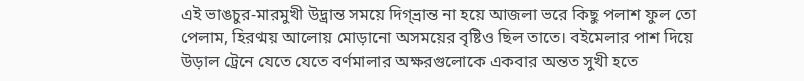এই ভাঙচুর-মারমুখী উদ্ভ্রান্ত সময়ে দিগ্ভ্রান্ত না হয়ে আজলা ভরে কিছু পলাশ ফুল তো পেলাম, হিরণ্ময় আলোয় মোড়ানো অসময়ের বৃষ্টিও ছিল তাতে। বইমেলার পাশ দিয়ে উড়াল ট্রেনে যেতে যেতে বর্ণমালার অক্ষরগুলোকে একবার অন্তত সুখী হতে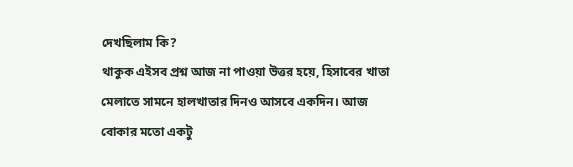দেখছিলাম কি?
থাকুক এইসব প্রশ্ন আজ না পাওয়া উত্তর হয়ে, হিসাবের খাতা মেলাতে সামনে হালখাতার দিনও আসবে একদিন। আজ বোকার মতো একটু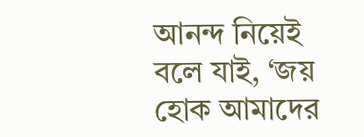আনন্দ নিয়েই বলে যাই, ‘জয় হোক আমাদের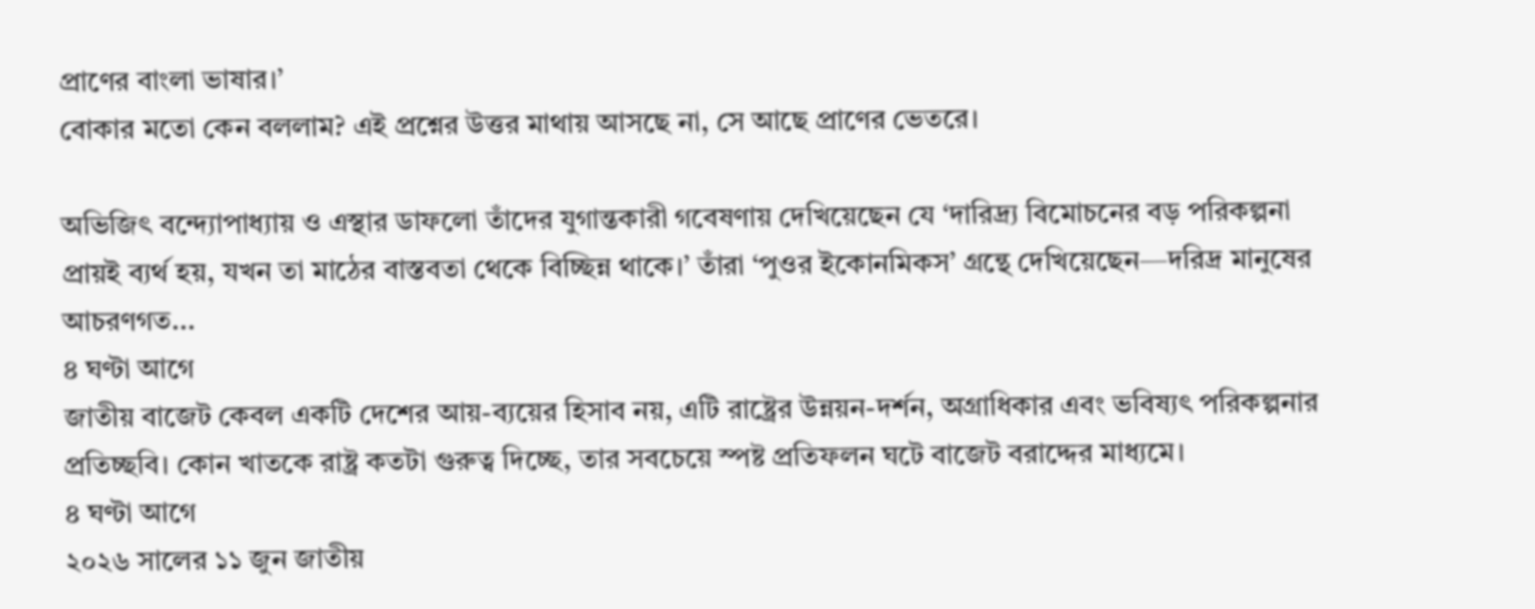প্রাণের বাংলা ভাষার।’
বোকার মতো কেন বললাম? এই প্রশ্নের উত্তর মাথায় আসছে না, সে আছে প্রাণের ভেতরে।

অভিজিৎ বন্দ্যোপাধ্যায় ও এস্থার ডাফলো তাঁদের যুগান্তকারী গবেষণায় দেখিয়েছেন যে ‘দারিদ্র্য বিমোচনের বড় পরিকল্পনা প্রায়ই ব্যর্থ হয়, যখন তা মাঠের বাস্তবতা থেকে বিচ্ছিন্ন থাকে।’ তাঁরা ‘পুওর ইকোনমিকস’ গ্রন্থে দেখিয়েছেন—দরিদ্র মানুষের আচরণগত...
৪ ঘণ্টা আগে
জাতীয় বাজেট কেবল একটি দেশের আয়-ব্যয়ের হিসাব নয়, এটি রাষ্ট্রের উন্নয়ন-দর্শন, অগ্রাধিকার এবং ভবিষ্যৎ পরিকল্পনার প্রতিচ্ছবি। কোন খাতকে রাষ্ট্র কতটা গুরুত্ব দিচ্ছে, তার সবচেয়ে স্পষ্ট প্রতিফলন ঘটে বাজেট বরাদ্দের মাধ্যমে।
৪ ঘণ্টা আগে
২০২৬ সালের ১১ জুন জাতীয়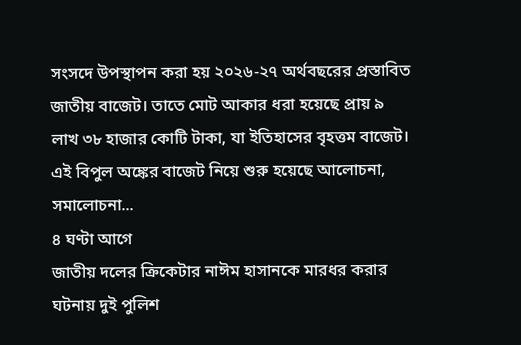সংসদে উপস্থাপন করা হয় ২০২৬-২৭ অর্থবছরের প্রস্তাবিত জাতীয় বাজেট। তাতে মোট আকার ধরা হয়েছে প্রায় ৯ লাখ ৩৮ হাজার কোটি টাকা, যা ইতিহাসের বৃহত্তম বাজেট। এই বিপুল অঙ্কের বাজেট নিয়ে শুরু হয়েছে আলোচনা, সমালোচনা...
৪ ঘণ্টা আগে
জাতীয় দলের ক্রিকেটার নাঈম হাসানকে মারধর করার ঘটনায় দুই পুলিশ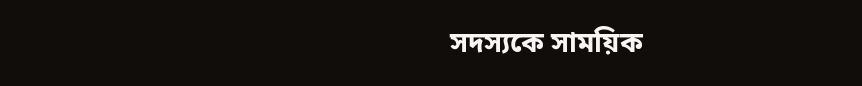সদস্যকে সাময়িক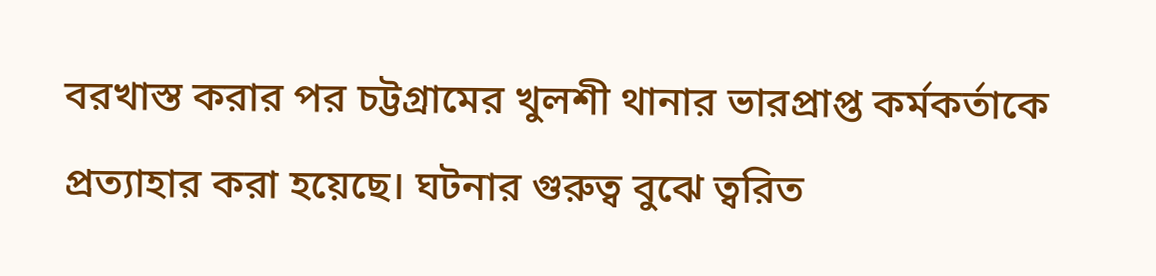বরখাস্ত করার পর চট্টগ্রামের খুলশী থানার ভারপ্রাপ্ত কর্মকর্তাকে প্রত্যাহার করা হয়েছে। ঘটনার গুরুত্ব বুঝে ত্বরিত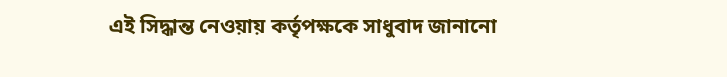এই সিদ্ধান্ত নেওয়ায় কর্তৃপক্ষকে সাধুবাদ জানানো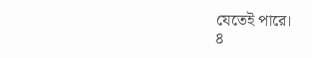যেতেই পারে।
৪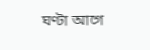ঘণ্টা আগে